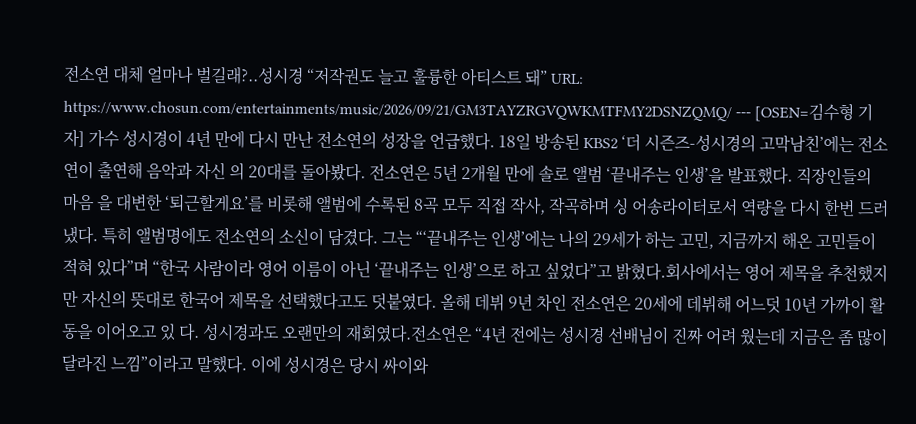전소연 대체 얼마나 벌길래?..성시경 “저작권도 늘고 훌륭한 아티스트 돼” URL: https://www.chosun.com/entertainments/music/2026/09/21/GM3TAYZRGVQWKMTFMY2DSNZQMQ/ --- [OSEN=김수형 기자] 가수 성시경이 4년 만에 다시 만난 전소연의 성장을 언급했다. 18일 방송된 KBS2 ‘더 시즌즈-성시경의 고막남친’에는 전소연이 출연해 음악과 자신 의 20대를 돌아봤다. 전소연은 5년 2개월 만에 솔로 앨범 ‘끝내주는 인생’을 발표했다. 직장인들의 마음 을 대변한 ‘퇴근할게요’를 비롯해 앨범에 수록된 8곡 모두 직접 작사, 작곡하며 싱 어송라이터로서 역량을 다시 한번 드러냈다. 특히 앨범명에도 전소연의 소신이 담겼다. 그는 “‘끝내주는 인생’에는 나의 29세가 하는 고민, 지금까지 해온 고민들이 적혀 있다”며 “한국 사람이라 영어 이름이 아닌 ‘끝내주는 인생’으로 하고 싶었다”고 밝혔다.회사에서는 영어 제목을 추천했지만 자신의 뜻대로 한국어 제목을 선택했다고도 덧붙였다. 올해 데뷔 9년 차인 전소연은 20세에 데뷔해 어느덧 10년 가까이 활동을 이어오고 있 다. 성시경과도 오랜만의 재회였다.전소연은 “4년 전에는 성시경 선배님이 진짜 어려 웠는데 지금은 좀 많이 달라진 느낌”이라고 말했다. 이에 성시경은 당시 싸이와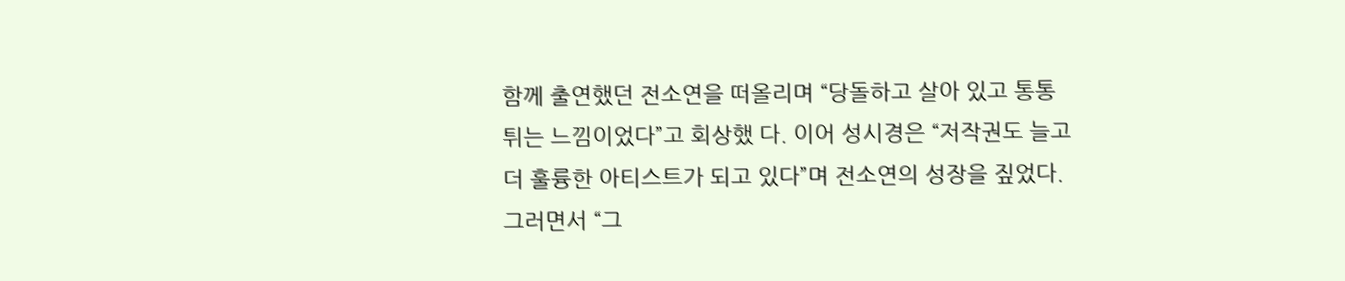함께 출연했던 전소연을 떠올리며 “당돌하고 살아 있고 통통 튀는 느낌이었다”고 회상했 다. 이어 성시경은 “저작권도 늘고 더 훌륭한 아티스트가 되고 있다”며 전소연의 성장을 짚었다. 그러면서 “그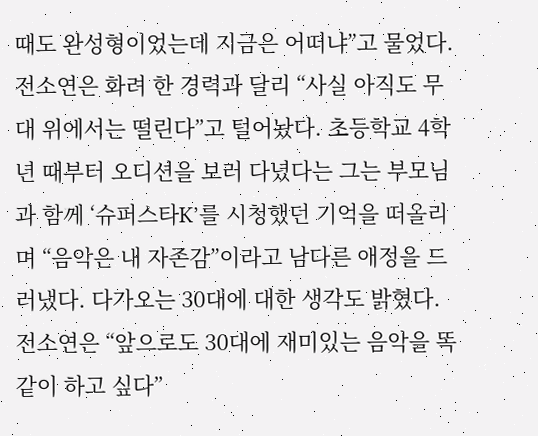때도 완성형이었는데 지금은 어떠냐”고 물었다.전소연은 화려 한 경력과 달리 “사실 아직도 무대 위에서는 떨린다”고 털어놨다. 초등학교 4학년 때부터 오디션을 보러 다녔다는 그는 부모님과 함께 ‘슈퍼스타K’를 시청했던 기억을 떠올리며 “음악은 내 자존감”이라고 남다른 애정을 드러냈다. 다가오는 30대에 대한 생각도 밝혔다. 전소연은 “앞으로도 30대에 재미있는 음악을 똑같이 하고 싶다”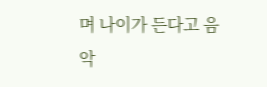며 나이가 든다고 음악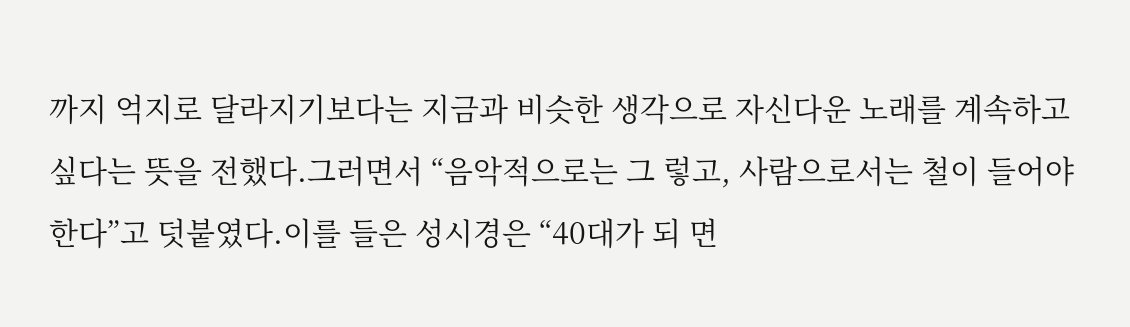까지 억지로 달라지기보다는 지금과 비슷한 생각으로 자신다운 노래를 계속하고 싶다는 뜻을 전했다.그러면서 “음악적으로는 그 렇고, 사람으로서는 철이 들어야 한다”고 덧붙였다.이를 들은 성시경은 “40대가 되 면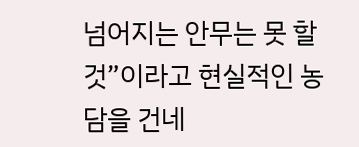넘어지는 안무는 못 할 것”이라고 현실적인 농담을 건네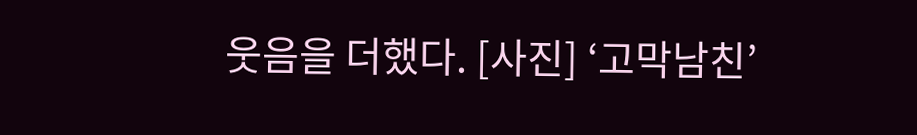웃음을 더했다. [사진] ‘고막남친’